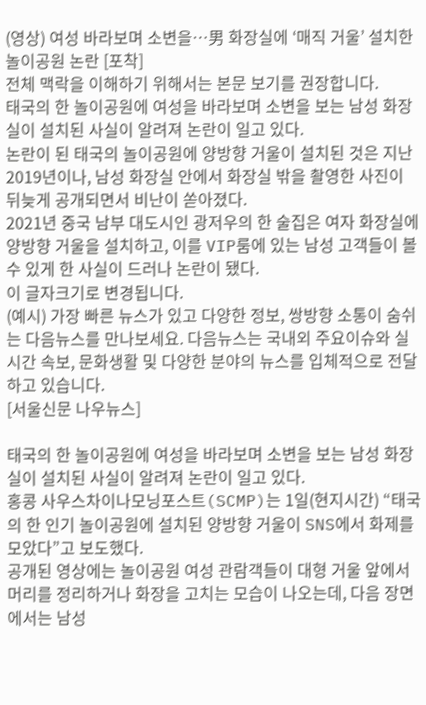(영상) 여성 바라보며 소변을…男 화장실에 ‘매직 거울’ 설치한 놀이공원 논란 [포착]
전체 맥락을 이해하기 위해서는 본문 보기를 권장합니다.
태국의 한 놀이공원에 여성을 바라보며 소변을 보는 남성 화장실이 설치된 사실이 알려져 논란이 일고 있다.
논란이 된 태국의 놀이공원에 양방향 거울이 설치된 것은 지난 2019년이나, 남성 화장실 안에서 화장실 밖을 촬영한 사진이 뒤늦게 공개되면서 비난이 쏟아졌다.
2021년 중국 남부 대도시인 광저우의 한 술집은 여자 화장실에 양방향 거울을 설치하고, 이를 VIP룸에 있는 남성 고객들이 볼 수 있게 한 사실이 드러나 논란이 됐다.
이 글자크기로 변경됩니다.
(예시) 가장 빠른 뉴스가 있고 다양한 정보, 쌍방향 소통이 숨쉬는 다음뉴스를 만나보세요. 다음뉴스는 국내외 주요이슈와 실시간 속보, 문화생활 및 다양한 분야의 뉴스를 입체적으로 전달하고 있습니다.
[서울신문 나우뉴스]

태국의 한 놀이공원에 여성을 바라보며 소변을 보는 남성 화장실이 설치된 사실이 알려져 논란이 일고 있다.
홍콩 사우스차이나모닝포스트(SCMP)는 1일(현지시간) “태국의 한 인기 놀이공원에 설치된 양방향 거울이 SNS에서 화제를 모았다”고 보도했다.
공개된 영상에는 놀이공원 여성 관람객들이 대형 거울 앞에서 머리를 정리하거나 화장을 고치는 모습이 나오는데, 다음 장면에서는 남성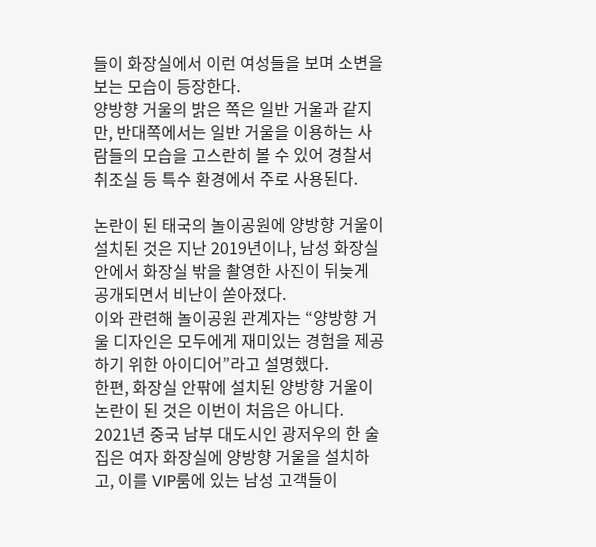들이 화장실에서 이런 여성들을 보며 소변을 보는 모습이 등장한다.
양방향 거울의 밝은 쪽은 일반 거울과 같지만, 반대쪽에서는 일반 거울을 이용하는 사람들의 모습을 고스란히 볼 수 있어 경찰서 취조실 등 특수 환경에서 주로 사용된다.

논란이 된 태국의 놀이공원에 양방향 거울이 설치된 것은 지난 2019년이나, 남성 화장실 안에서 화장실 밖을 촬영한 사진이 뒤늦게 공개되면서 비난이 쏟아졌다.
이와 관련해 놀이공원 관계자는 “양방향 거울 디자인은 모두에게 재미있는 경험을 제공하기 위한 아이디어”라고 설명했다.
한편, 화장실 안팎에 설치된 양방향 거울이 논란이 된 것은 이번이 처음은 아니다.
2021년 중국 남부 대도시인 광저우의 한 술집은 여자 화장실에 양방향 거울을 설치하고, 이를 VIP룸에 있는 남성 고객들이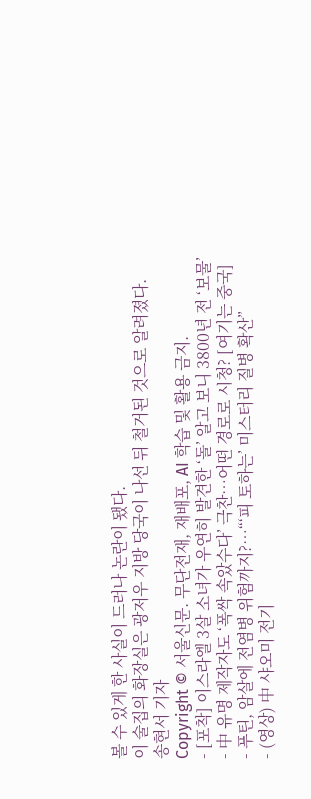볼 수 있게 한 사실이 드러나 논란이 됐다.
이 술집의 화장실은 광저우 지방 당국이 나선 뒤 철거된 것으로 알려졌다.
송현서 기자
Copyright © 서울신문. 무단전재, 재배포, AI 학습 및 활용 금지.
- [포착] 이스라엘 3살 소녀가 우연히 발견한 ‘돌’ 알고 보니 3800년 전 ‘보물’
- 中 유명 제작자도 ‘폭싹 속았수다’ 극찬…어떤 경로로 시청? [여기는 중국]
- 푸틴, 암살에 전염병 위험까지?…“‘피 토하는’ 미스터리 질병 확산”
- (영상) 中 샤오미 전기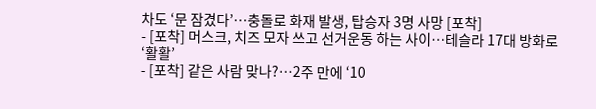차도 ‘문 잠겼다’…충돌로 화재 발생, 탑승자 3명 사망 [포착]
- [포착] 머스크, 치즈 모자 쓰고 선거운동 하는 사이…테슬라 17대 방화로 ‘활활’
- [포착] 같은 사람 맞나?…2주 만에 ‘10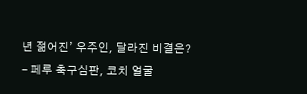년 젊어진’ 우주인, 달라진 비결은?
- 페루 축구심판, 코치 얼굴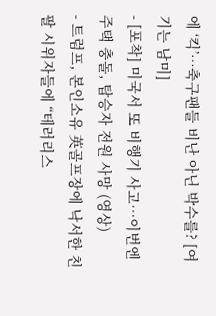에 ‘킥’…축구팬들 비난 아닌 박수를? [여기는 남미]
- [포착] 미국서 또 비행기 사고…이번엔 주택 충돌, 탑승자 전원 사망 (영상)
- 트럼프, 본인소유 英골프장에 낙서한 친팔 시위자들에 “테러리스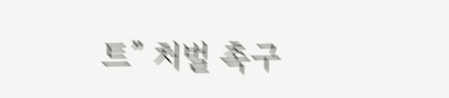트” 처벌 촉구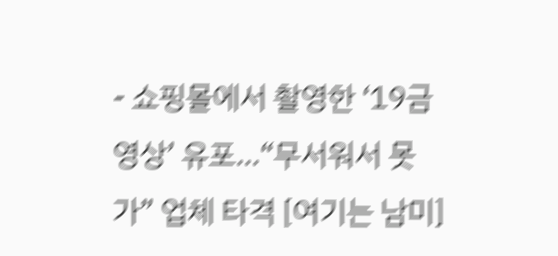- 쇼핑몰에서 촬영한 ‘19금 영상’ 유포…“무서워서 못가” 업체 타격 [여기는 남미]